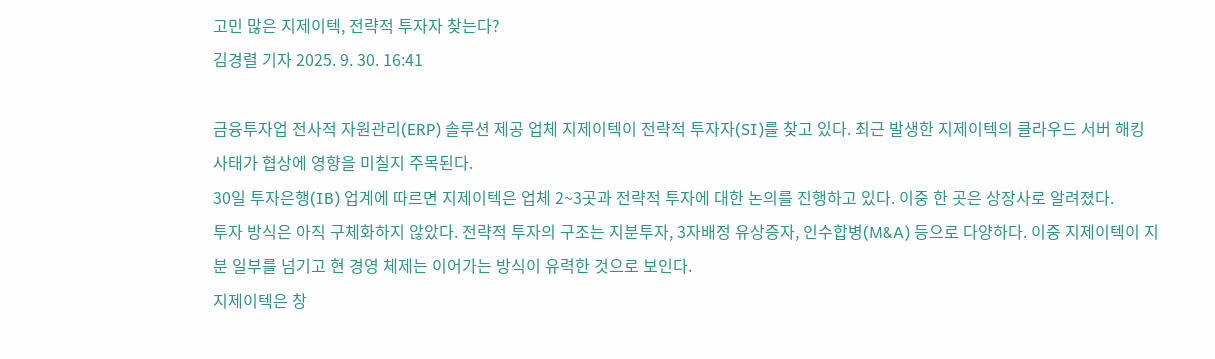고민 많은 지제이텍, 전략적 투자자 찾는다?
김경렬 기자 2025. 9. 30. 16:41

금융투자업 전사적 자원관리(ERP) 솔루션 제공 업체 지제이텍이 전략적 투자자(SI)를 찾고 있다. 최근 발생한 지제이텍의 클라우드 서버 해킹 사태가 협상에 영향을 미칠지 주목된다.
30일 투자은행(IB) 업계에 따르면 지제이텍은 업체 2~3곳과 전략적 투자에 대한 논의를 진행하고 있다. 이중 한 곳은 상장사로 알려졌다.
투자 방식은 아직 구체화하지 않았다. 전략적 투자의 구조는 지분투자, 3자배정 유상증자, 인수합병(M&A) 등으로 다양하다. 이중 지제이텍이 지분 일부를 넘기고 현 경영 체제는 이어가는 방식이 유력한 것으로 보인다.
지제이텍은 창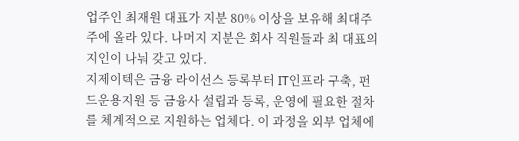업주인 최재원 대표가 지분 80% 이상을 보유해 최대주주에 올라 있다. 나머지 지분은 회사 직원들과 최 대표의 지인이 나눠 갖고 있다.
지제이텍은 금융 라이선스 등록부터 IT인프라 구축, 펀드운용지원 등 금융사 설립과 등록, 운영에 필요한 절차를 체계적으로 지원하는 업체다. 이 과정을 외부 업체에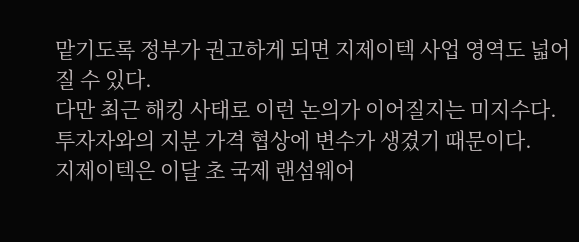맡기도록 정부가 권고하게 되면 지제이텍 사업 영역도 넓어질 수 있다.
다만 최근 해킹 사태로 이런 논의가 이어질지는 미지수다. 투자자와의 지분 가격 협상에 변수가 생겼기 때문이다.
지제이텍은 이달 초 국제 랜섬웨어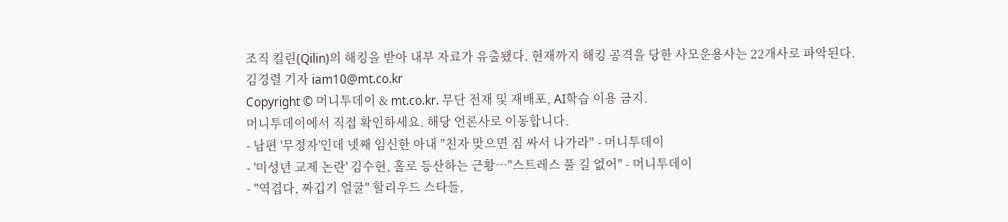조직 킬린(Qilin)의 해킹을 받아 내부 자료가 유출됐다. 현재까지 해킹 공격을 당한 사모운용사는 22개사로 파악된다.
김경렬 기자 iam10@mt.co.kr
Copyright © 머니투데이 & mt.co.kr. 무단 전재 및 재배포, AI학습 이용 금지.
머니투데이에서 직접 확인하세요. 해당 언론사로 이동합니다.
- 남편 '무정자'인데 넷째 임신한 아내 "친자 맞으면 짐 싸서 나가라" - 머니투데이
- '미성년 교제 논란' 김수현, 홀로 등산하는 근황…"스트레스 풀 길 없어" - 머니투데이
- "역겹다, 짜깁기 얼굴" 할리우드 스타들,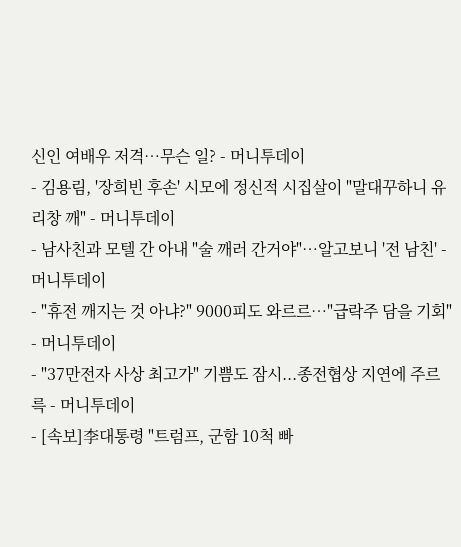신인 여배우 저격…무슨 일? - 머니투데이
- 김용림, '장희빈 후손' 시모에 정신적 시집살이 "말대꾸하니 유리창 깨" - 머니투데이
- 남사친과 모텔 간 아내 "술 깨러 간거야"…알고보니 '전 남친' - 머니투데이
- "휴전 깨지는 것 아냐?" 9000피도 와르르…"급락주 담을 기회" - 머니투데이
- "37만전자 사상 최고가" 기쁨도 잠시...종전협상 지연에 주르륵 - 머니투데이
- [속보]李대통령 "트럼프, 군함 10척 빠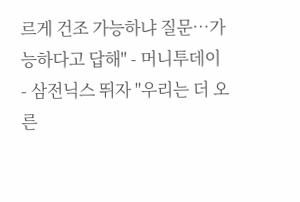르게 건조 가능하냐 질문…가능하다고 답해" - 머니투데이
- 삼전닉스 뛰자 "우리는 더 오른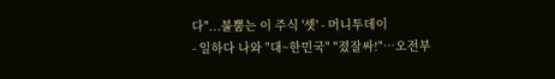다"...불뿜는 이 주식 '셋' - 머니투데이
- 일하다 나와 "대~한민국" "졌잘싸!"…오전부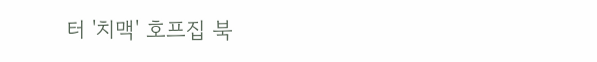터 '치맥' 호프집 북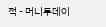적 - 머니투데이